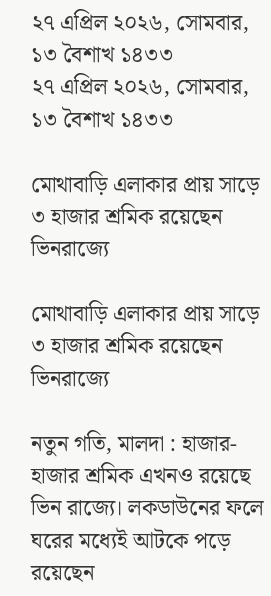২৭ এপ্রিল ২০২৬, সোমবার, ১৩ বৈশাখ ১৪৩৩
২৭ এপ্রিল ২০২৬, সোমবার, ১৩ বৈশাখ ১৪৩৩

মোথাবাড়ি এলাকার প্রায় সাড়ে ৩ হাজার শ্রমিক রয়েছেন ভিনরাজ্যে

মোথাবাড়ি এলাকার প্রায় সাড়ে ৩ হাজার শ্রমিক রয়েছেন ভিনরাজ্যে

নতুন গতি, মালদা : হাজার-হাজার শ্রমিক এখনও রয়েছে ভিন রাজ্যে। লকডাউনের ফলে ঘরের মধ্যেই আটকে পড়ে রয়েছেন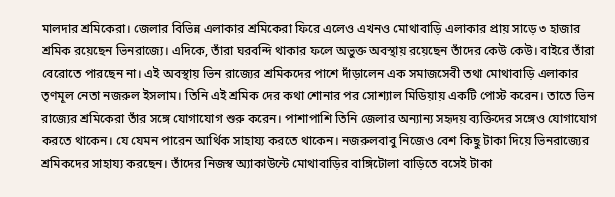মালদার শ্রমিকেরা। জেলার বিভিন্ন এলাকার শ্রমিকেরা ফিরে এলেও এখনও মোথাবাড়ি এলাকার প্রায় সাড়ে ৩ হাজার শ্রমিক রয়েছেন ভিনরাজ্যে। এদিকে, তাঁরা ঘরবন্দি থাকার ফলে অভুক্ত অবস্থায় রয়েছেন তাঁদের কেউ কেউ। বাইরে তাঁরা বেরোতে পারছেন না। এই অবস্থায় ভিন রাজ্যের শ্রমিকদের পাশে দাঁড়ালেন এক সমাজসেবী তথা মোথাবাড়ি এলাকার তৃণমূল নেতা নজরুল ইসলাম। তিনি এই শ্রমিক দের কথা শোনার পর সোশ্যাল মিডিয়ায় একটি পোস্ট করেন। তাতে ভিন রাজ্যের শ্রমিকেরা তাঁর সঙ্গে যোগাযোগ শুরু করেন। পাশাপাশি তিনি জেলার অন্যান্য সহৃদয় ব্যক্তিদের সঙ্গেও যোগাযোগ করতে থাকেন। যে যেমন পারেন আর্থিক সাহায্য করতে থাকেন। নজরুলবাবু নিজেও বেশ কিছু টাকা দিয়ে ভিনরাজ্যের শ্রমিকদের সাহায্য করছেন। তাঁদের নিজস্ব অ্যাকাউন্টে মোথাবাড়ির বাঙ্গিটোলা বাড়িতে বসেই টাকা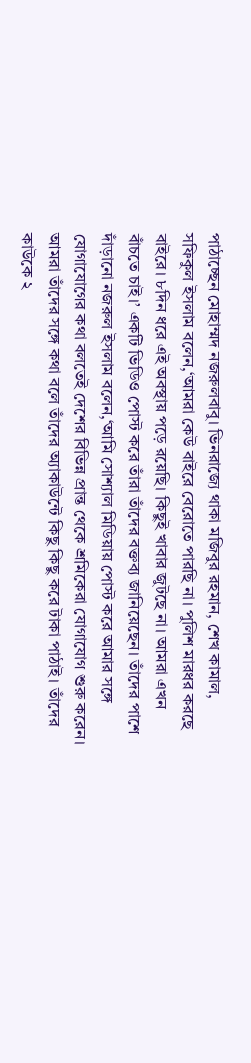পাঠাচ্ছেন মোহাম্মদ নজরুলবাবু। ভিনরাজ্যে থাকা মজিবুর রহমান, শেখ কামাল, সফিকুল ইসলাম বলেন,‘আমরা কেউ বাইরে বেরোতে পারছি না। পুলিশ মারধর করছে বাইরে। ৮দিন ধরে এই অবস্থায় পড়ে রয়েছি। কিছুই খাবার জুটছে না। আমরা এখন বাঁচতে চাই।’ একটি ভিডিও পোস্ট করে তাঁরা তাঁদের বক্তব্য জানিয়েছেন। তাঁদের পাশে দাঁড়ানো নজরুল ইসলাম বলেন,‘আমি সোশ্যাল মিডিয়ায় পোস্ট করে আমার সঙ্গে যোগাযোগের কথা বলতেই দেশের বিভিন্ন প্রান্ত থেকে শ্রমিকেরা যোগাযোগ শুরু করেন। আমরা তাঁদের সঙ্গে কথা বলে তাঁদের অ্যাকাউন্টে কিছু কিছু করে টাকা পাঠাই। তাঁদের কাউকে ২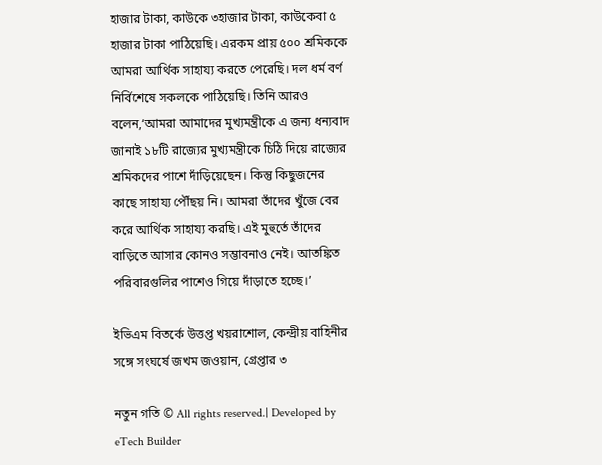হাজার টাকা, কাউকে ৩হাজার টাকা, কাউকেবা ৫ হাজার টাকা পাঠিয়েছি। এরকম প্রায় ৫০০ শ্রমিককে আমরা আর্থিক সাহায্য করতে পেরেছি। দল ধর্ম বর্ণ নির্বিশেষে সকলকে পাঠিয়েছি। তিনি আরও বলেন,‘আমরা আমাদের মুখ্যমন্ত্রীকে এ জন্য ধন্যবাদ জানাই ১৮টি রাজ্যের মুখ্যমন্ত্রীকে চিঠি দিয়ে রাজ্যের শ্রমিকদের পাশে দাঁড়িয়েছেন। কিন্তু কিছুজনের কাছে সাহায্য পৌঁছয় নি। আমরা তাঁদের খুঁজে বের করে আর্থিক সাহায্য করছি। এই মুহুর্তে তাঁদের বাড়িতে আসার কোনও সম্ভাবনাও নেই। আতঙ্কিত পরিবারগুলির পাশেও গিয়ে দাঁড়াতে হচ্ছে।’

ইভিএম বিতর্কে উত্তপ্ত খয়রাশোল, কেন্দ্রীয় বাহিনীর সঙ্গে সংঘর্ষে জখম জওয়ান, গ্রেপ্তার ৩

নতুন গতি © All rights reserved.| Developed by eTech Builder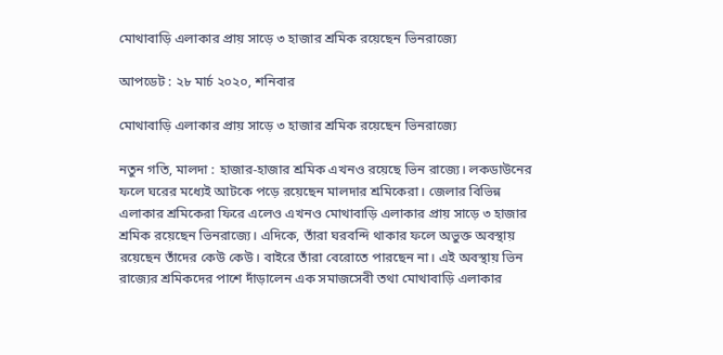মোথাবাড়ি এলাকার প্রায় সাড়ে ৩ হাজার শ্রমিক রয়েছেন ভিনরাজ্যে

আপডেট : ২৮ মার্চ ২০২০, শনিবার

মোথাবাড়ি এলাকার প্রায় সাড়ে ৩ হাজার শ্রমিক রয়েছেন ভিনরাজ্যে

নতুন গতি, মালদা : হাজার-হাজার শ্রমিক এখনও রয়েছে ভিন রাজ্যে। লকডাউনের ফলে ঘরের মধ্যেই আটকে পড়ে রয়েছেন মালদার শ্রমিকেরা। জেলার বিভিন্ন এলাকার শ্রমিকেরা ফিরে এলেও এখনও মোথাবাড়ি এলাকার প্রায় সাড়ে ৩ হাজার শ্রমিক রয়েছেন ভিনরাজ্যে। এদিকে, তাঁরা ঘরবন্দি থাকার ফলে অভুক্ত অবস্থায় রয়েছেন তাঁদের কেউ কেউ। বাইরে তাঁরা বেরোতে পারছেন না। এই অবস্থায় ভিন রাজ্যের শ্রমিকদের পাশে দাঁড়ালেন এক সমাজসেবী তথা মোথাবাড়ি এলাকার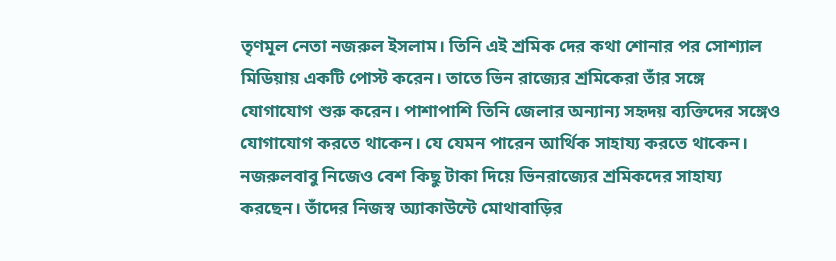তৃণমূল নেতা নজরুল ইসলাম। তিনি এই শ্রমিক দের কথা শোনার পর সোশ্যাল মিডিয়ায় একটি পোস্ট করেন। তাতে ভিন রাজ্যের শ্রমিকেরা তাঁর সঙ্গে যোগাযোগ শুরু করেন। পাশাপাশি তিনি জেলার অন্যান্য সহৃদয় ব্যক্তিদের সঙ্গেও যোগাযোগ করতে থাকেন। যে যেমন পারেন আর্থিক সাহায্য করতে থাকেন। নজরুলবাবু নিজেও বেশ কিছু টাকা দিয়ে ভিনরাজ্যের শ্রমিকদের সাহায্য করছেন। তাঁদের নিজস্ব অ্যাকাউন্টে মোথাবাড়ির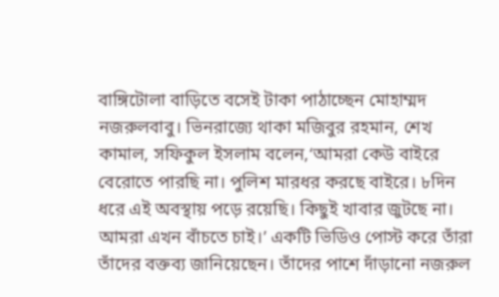বাঙ্গিটোলা বাড়িতে বসেই টাকা পাঠাচ্ছেন মোহাম্মদ নজরুলবাবু। ভিনরাজ্যে থাকা মজিবুর রহমান, শেখ কামাল, সফিকুল ইসলাম বলেন,‘আমরা কেউ বাইরে বেরোতে পারছি না। পুলিশ মারধর করছে বাইরে। ৮দিন ধরে এই অবস্থায় পড়ে রয়েছি। কিছুই খাবার জুটছে না। আমরা এখন বাঁচতে চাই।’ একটি ভিডিও পোস্ট করে তাঁরা তাঁদের বক্তব্য জানিয়েছেন। তাঁদের পাশে দাঁড়ানো নজরুল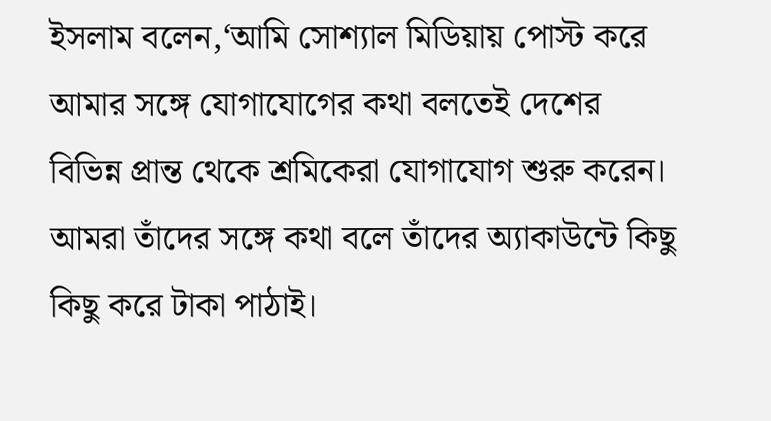ইসলাম বলেন,‘আমি সোশ্যাল মিডিয়ায় পোস্ট করে আমার সঙ্গে যোগাযোগের কথা বলতেই দেশের বিভিন্ন প্রান্ত থেকে শ্রমিকেরা যোগাযোগ শুরু করেন। আমরা তাঁদের সঙ্গে কথা বলে তাঁদের অ্যাকাউন্টে কিছু কিছু করে টাকা পাঠাই।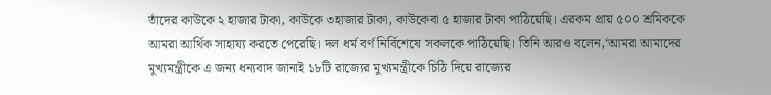তাঁদের কাউকে ২ হাজার টাকা, কাউকে ৩হাজার টাকা, কাউকেবা ৫ হাজার টাকা পাঠিয়েছি। এরকম প্রায় ৫০০ শ্রমিককে আমরা আর্থিক সাহায্য করতে পেরেছি। দল ধর্ম বর্ণ নির্বিশেষে সকলকে পাঠিয়েছি। তিনি আরও বলেন,‘আমরা আমাদের মুখ্যমন্ত্রীকে এ জন্য ধন্যবাদ জানাই ১৮টি রাজ্যের মুখ্যমন্ত্রীকে চিঠি দিয়ে রাজ্যের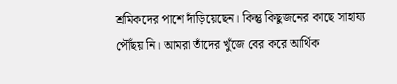শ্রমিকদের পাশে দাঁড়িয়েছেন। কিন্তু কিছুজনের কাছে সাহায্য পৌঁছয় নি। আমরা তাঁদের খুঁজে বের করে আর্থিক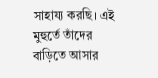সাহায্য করছি। এই মুহুর্তে তাঁদের বাড়িতে আসার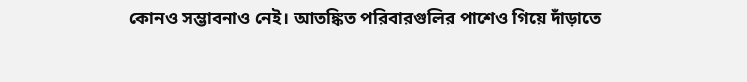কোনও সম্ভাবনাও নেই। আতঙ্কিত পরিবারগুলির পাশেও গিয়ে দাঁড়াতে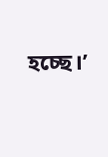হচ্ছে।’